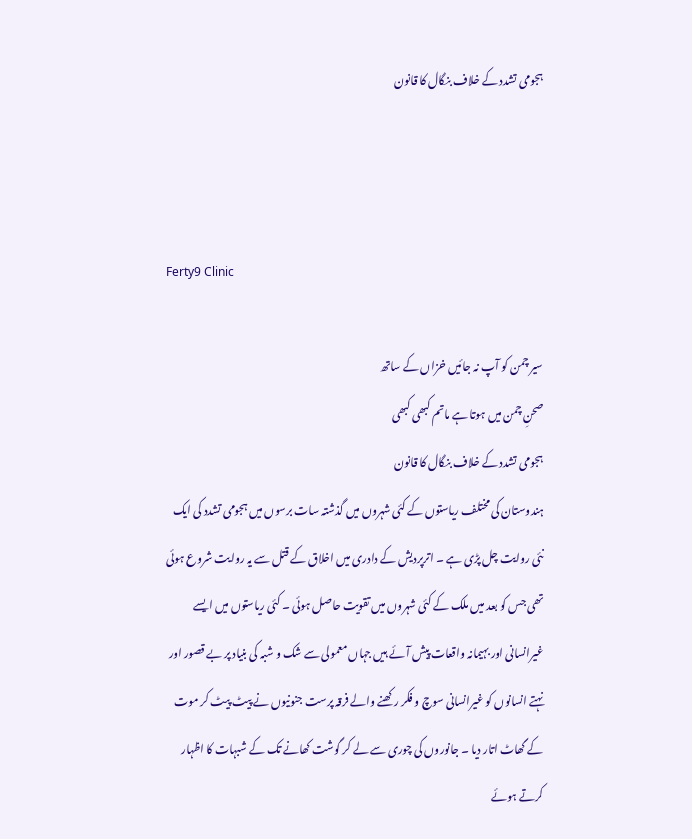ہجومی تشدد کے خلاف بنگال کا قانون



Ferty9 Clinic

سیر چمن کو آپ نہ جائیں خزاں کے ساتھ
صحنِ چمن میں ہوتا ہے ماتم کبھی کبھی
ہجومی تشدد کے خلاف بنگال کا قانون
ہندوستان کی مختلف ریاستوں کے کئی شہروں میں گذشتہ سات برسوں میں ہجومی تشدد کی ایک نئی روایت چل پڑی ہے ۔ اترپردیش کے دادری میں اخلاق کے قتل سے یہ روایت شروع ہوئی تھی جس کو بعد میں ملک کے کئی شہروں میں تقویت حاصل ہوئی ۔ کئی ریاستوں میں ایسے غیرانسانی اور بہیمانہ واقعات پیش آئے ہیں جہاں معمولی سے شک و شبہ کی بنیاد پر بے قصور اور نہتے انسانوں کو غیرانسانی سوچ و فکر رکھنے والے فرقہ پرست جنونیوں نے پیٹ پیٹ کر موت کے گھاٹ اتار دیا ۔ جانوروں کی چوری سے لے کر گوشت کھانے تک کے شبہات کا اظہار کرتے ہوئے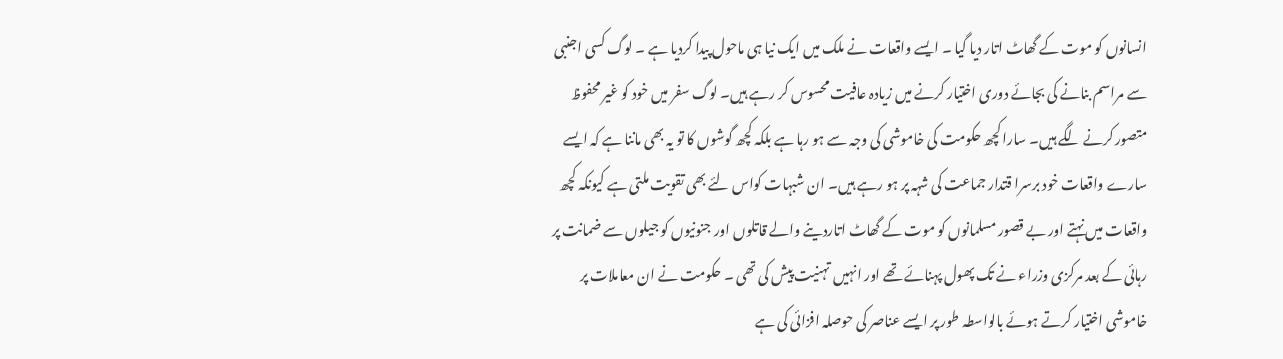انسانوں کو موت کے گھاٹ اتار دیا گیا ۔ ایسے واقعات نے ملک میں ایک نیا ہی ماحول پیدا کردیا ہے ۔ لوگ کسی اجنبی سے مراسم بنانے کی بجائے دوری اختیار کرنے میں زیادہ عافیت محسوس کر رہے ہیں۔ لوگ سفر میں خود کو غیر محفوظ متصور کرنے لگے ہیں۔ سارا کچھ حکومت کی خاموشی کی وجہ سے ہو رہا ہے بلکہ کچھ گوشوں کا تو یہ بھی ماننا ہے کہ ایسے سارے واقعات خود برسرا قتدار جماعت کی شہہ پر ہو رہے ہیں۔ ان شبہات کواس لئے بھی تقویت ملتی ہے کیونکہ کچھ واقعات میں نہتے اور بے قصور مسلمانوں کو موت کے گھاٹ اتاردینے والے قاتلوں اور جنونیوں کو جیلوں سے ضمانت پر رہائی کے بعد مرکزی وزراء نے تک پھول پہنائے تھے اور انہیں تہنیت پیش کی تھی ۔ حکومت نے ان معاملات پر خاموشی اختیار کرتے ہوئے بالواسطہ طور پر ایسے عناصر کی حوصلہ افزائی کی ہے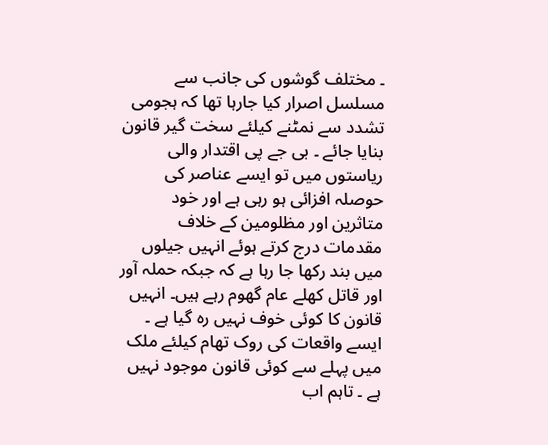۔ مختلف گوشوں کی جانب سے مسلسل اصرار کیا جارہا تھا کہ ہجومی تشدد سے نمٹنے کیلئے سخت گیر قانون بنایا جائے ۔ بی جے پی اقتدار والی ریاستوں میں تو ایسے عناصر کی حوصلہ افزائی ہو رہی ہے اور خود متاثرین اور مظلومین کے خلاف مقدمات درج کرتے ہوئے انہیں جیلوں میں بند رکھا جا رہا ہے کہ جبکہ حملہ آور اور قاتل کھلے عام گھوم رہے ہیں۔ انہیں قانون کا کوئی خوف نہیں رہ گیا ہے ۔ ایسے واقعات کی روک تھام کیلئے ملک میں پہلے سے کوئی قانون موجود نہیں ہے ۔ تاہم اب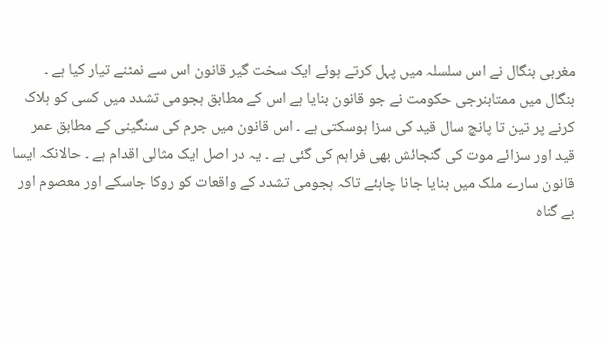مغربی بنگال نے اس سلسلہ میں پہل کرتے ہوئے ایک سخت گیر قانون اس سے نمٹنے تیار کیا ہے ۔
بنگال میں ممتابنرجی حکومت نے جو قانون بنایا ہے اس کے مطابق ہجومی تشدد میں کسی کو ہلاک کرنے پر تین تا پانچ سال قید کی سزا ہوسکتی ہے ۔ اس قانون میں جرم کی سنگینی کے مطابق عمر قید اور سزائے موت کی گنجائش بھی فراہم کی گئی ہے ۔ یہ در اصل ایک مثالی اقدام ہے ۔ حالانکہ ایسا قانون سارے ملک میں بنایا جانا چاہئے تاکہ ہجومی تشدد کے واقعات کو روکا جاسکے اور معصوم اور بے گناہ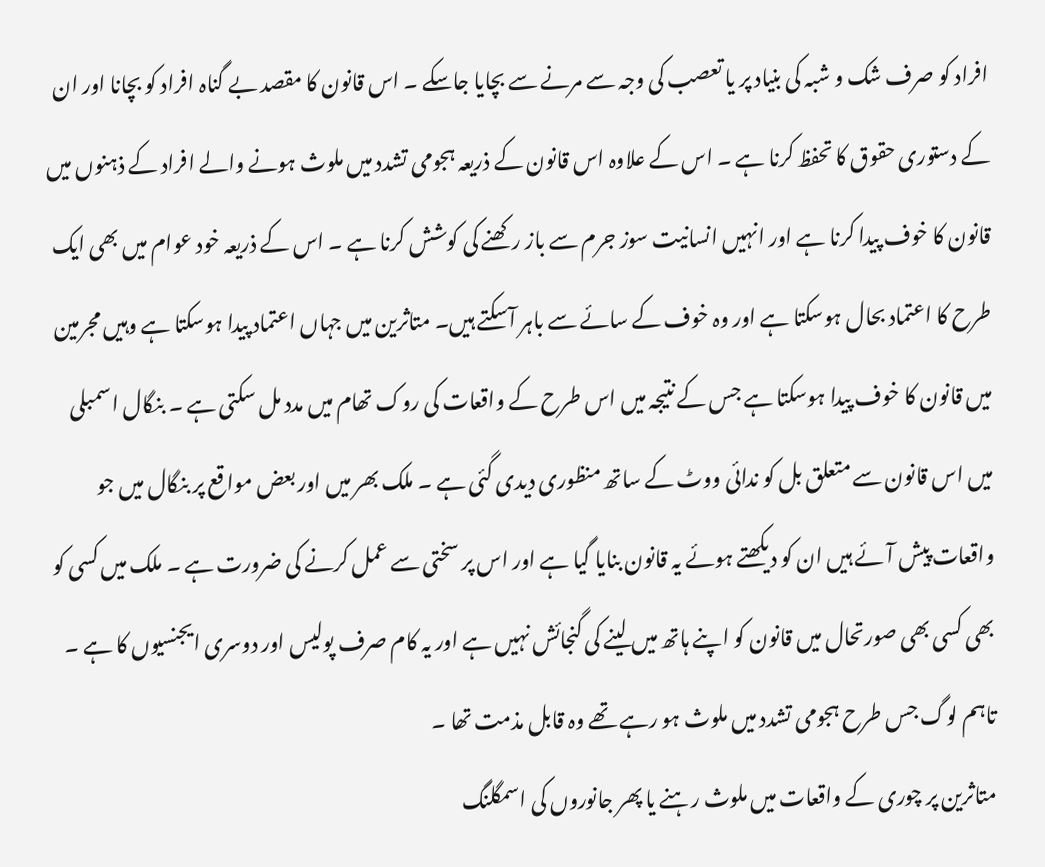افراد کو صرف شک و شبہ کی بنیاد پر یا تعصب کی وجہ سے مرنے سے بچایا جاسکے ۔ اس قانون کا مقصد بے گناہ افراد کو بچانا اور ان کے دستوری حقوق کا تحفظ کرنا ہے ۔ اس کے علاوہ اس قانون کے ذریعہ ہجومی تشدد میں ملوث ہونے والے افراد کے ذہنوں میں قانون کا خوف پیدا کرنا ہے اور انہیں انسانیت سوز جرم سے باز رکھنے کی کوشش کرنا ہے ۔ اس کے ذریعہ خود عوام میں بھی ایک طرح کا اعتماد بحال ہوسکتا ہے اور وہ خوف کے سائے سے باہر آسکتے ہیں۔ متاثرین میں جہاں اعتماد پیدا ہوسکتا ہے وہیں مجرمین میں قانون کا خوف پیدا ہوسکتا ہے جس کے نتیجہ میں اس طرح کے واقعات کی روک تھام میں مدد مل سکتی ہے ۔ بنگال اسمبلی میں اس قانون سے متعلق بل کو ندائی ووٹ کے ساتھ منظوری دیدی گئی ہے ۔ ملک بھر میں اور بعض مواقع پر بنگال میں جو واقعات پیش آئے ہیں ان کو دیکھتے ہوئے یہ قانون بنایا گیا ہے اور اس پر سختی سے عمل کرنے کی ضرورت ہے ۔ ملک میں کسی کو بھی کسی بھی صورتحال میں قانون کو اپنے ہاتھ میں لینے کی گنجائش نہیں ہے اور یہ کام صرف پولیس اور دوسری ایجنسیوں کا ہے ۔ تاہم لوگ جس طرح ہجومی تشدد میں ملوث ہو رہے تھے وہ قابل مذمت تھا ۔
متاثرین پر چوری کے واقعات میں ملوث رہنے یا پھر جانوروں کی اسمگلنگ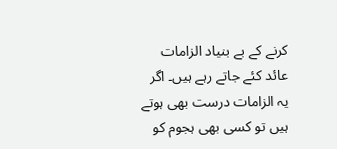کرنے کے بے بنیاد الزامات عائد کئے جاتے رہے ہیں۔ اگر یہ الزامات درست بھی ہوتے ہیں تو کسی بھی ہجوم کو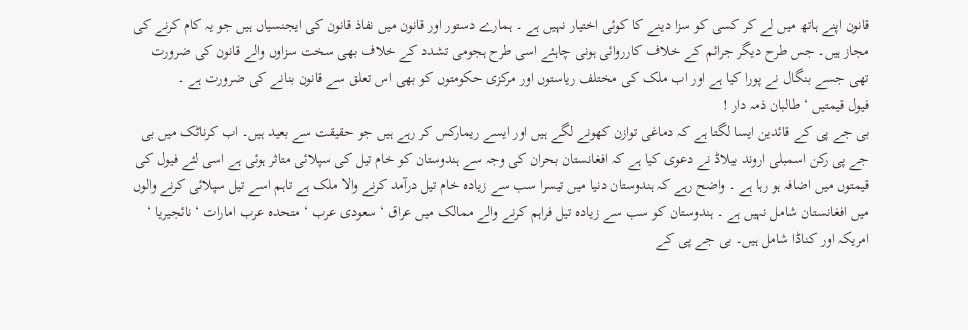قانون اپنے ہاتھ میں لے کر کسی کو سزا دینے کا کوئی اختیار نہیں ہے ۔ ہمارے دستور اور قانون میں نفاذ قانون کی ایجنسیاں ہیں جو یہ کام کرنے کی مجاز ہیں۔ جس طرح دیگر جرائم کے خلاف کارروائی ہونی چاہئے اسی طرح ہجومی تشدد کے خلاف بھی سخت سزاوں والے قانون کی ضرورت تھی جسے بنگال نے پورا کیا ہے اور اب ملک کی مختلف ریاستوں اور مرکزی حکومتوں کو بھی اس تعلق سے قانون بنانے کی ضرورت ہے ۔
فیول قیمتیں ‘ طالبان ذمہ دار !
بی جے پی کے قائدین ایسا لگتا ہے کہ دماغی توازن کھونے لگے ہیں اور ایسے ریمارکس کر رہے ہیں جو حقیقت سے بعید ہیں۔ اب کرناٹک میں بی جے پی رکن اسمبلی اروند بیلاڈ نے دعوی کیا ہے کہ افغانستان بحران کی وجہ سے ہندوستان کو خام تیل کی سپلائی متاثر ہوئی ہے اسی لئے فیول کی قیمتوں میں اضافہ ہو رہا ہے ۔ واضح رہے کہ ہندوستان دنیا میں تیسرا سب سے زیادہ خام تیل درآمد کرنے والا ملک ہے تاہم اسے تیل سپلائی کرنے والوں میں افغانستان شامل نہیں ہے ۔ ہندوستان کو سب سے زیادہ تیل فراہم کرنے والے ممالک میں عراق ‘ سعودی عرب ‘ متحدہ عرب امارات ‘ نائجیریا ‘ امریکہ اور کناڈا شامل ہیں۔ بی جے پی کے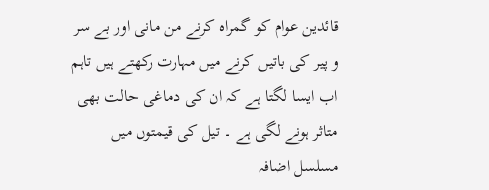قائدین عوام کو گمراہ کرنے من مانی اور بے سر و پیر کی باتیں کرنے میں مہارت رکھتے ہیں تاہم اب ایسا لگتا ہے کہ ان کی دماغی حالت بھی متاثر ہونے لگی ہے ۔ تیل کی قیمتوں میں مسلسل اضافہ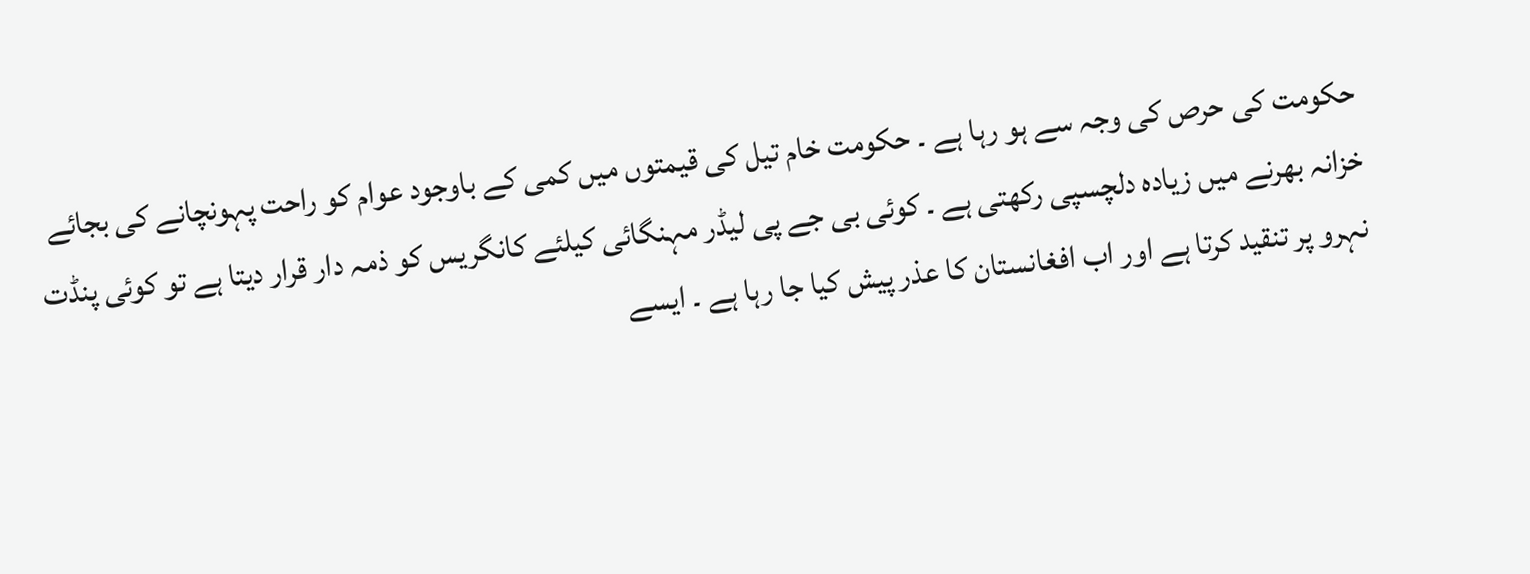حکومت کی حرص کی وجہ سے ہو رہا ہے ۔ حکومت خام تیل کی قیمتوں میں کمی کے باوجود عوام کو راحت پہونچانے کی بجائے خزانہ بھرنے میں زیادہ دلچسپی رکھتی ہے ۔ کوئی بی جے پی لیڈر مہنگائی کیلئے کانگریس کو ذمہ دار قرار دیتا ہے تو کوئی پنڈت نہرو پر تنقید کرتا ہے اور اب افغانستان کا عذر پیش کیا جا رہا ہے ۔ ایسے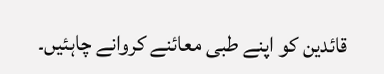قائدین کو اپنے طبی معائنے کروانے چاہئیں۔